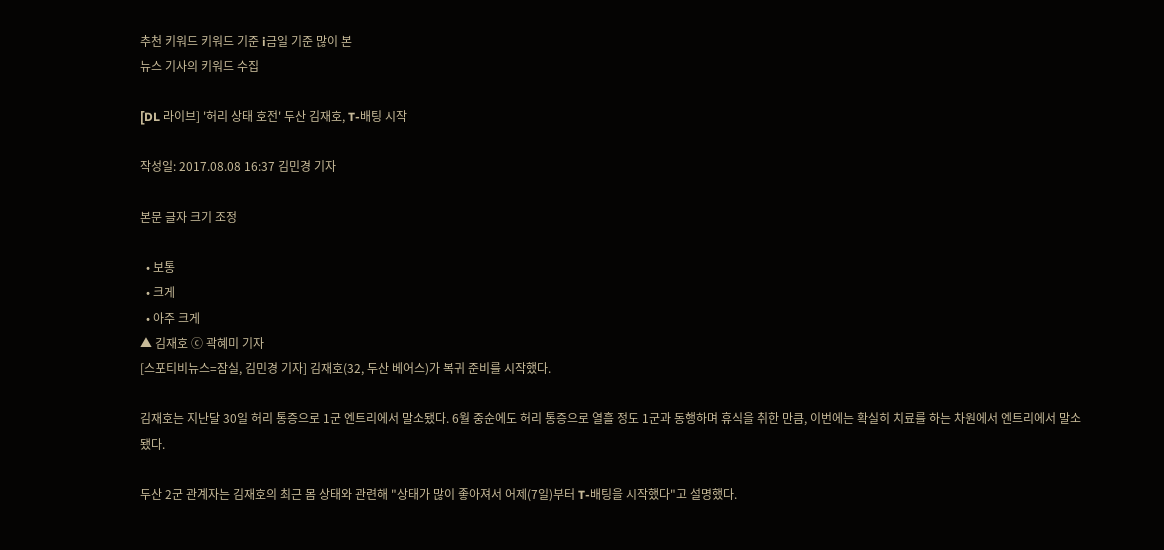추천 키워드 키워드 기준 i금일 기준 많이 본
뉴스 기사의 키워드 수집

[DL 라이브] '허리 상태 호전' 두산 김재호, T-배팅 시작

작성일: 2017.08.08 16:37 김민경 기자

본문 글자 크기 조정

  • 보통
  • 크게
  • 아주 크게
▲ 김재호 ⓒ 곽혜미 기자
[스포티비뉴스=잠실, 김민경 기자] 김재호(32, 두산 베어스)가 복귀 준비를 시작했다.

김재호는 지난달 30일 허리 통증으로 1군 엔트리에서 말소됐다. 6월 중순에도 허리 통증으로 열흘 정도 1군과 동행하며 휴식을 취한 만큼, 이번에는 확실히 치료를 하는 차원에서 엔트리에서 말소됐다.

두산 2군 관계자는 김재호의 최근 몸 상태와 관련해 "상태가 많이 좋아져서 어제(7일)부터 T-배팅을 시작했다"고 설명했다.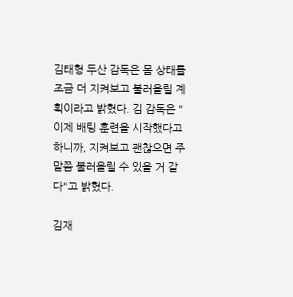김태형 두산 감독은 몸 상태를 조금 더 지켜보고 불러올릴 계획이라고 밝혔다. 김 감독은 "이제 배팅 훈련을 시작했다고 하니까, 지켜보고 괜찮으면 주말쯤 불러올릴 수 있을 거 같다"고 밝혔다.

김재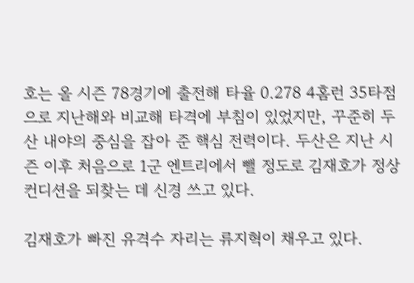호는 올 시즌 78경기에 출전해 타율 0.278 4홈런 35타점으로 지난해와 비교해 타격에 부침이 있었지만, 꾸준히 두산 내야의 중심을 잡아 준 핵심 전력이다. 두산은 지난 시즌 이후 처음으로 1군 엔트리에서 뺄 정도로 김재호가 정상 컨디션을 되찾는 데 신경 쓰고 있다.

김재호가 빠진 유격수 자리는 류지혁이 채우고 있다.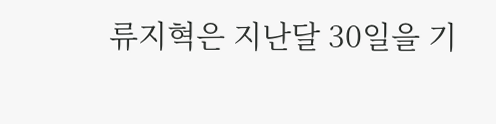류지혁은 지난달 30일을 기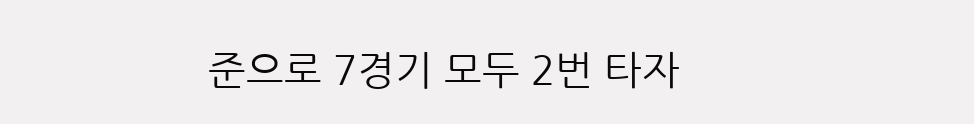준으로 7경기 모두 2번 타자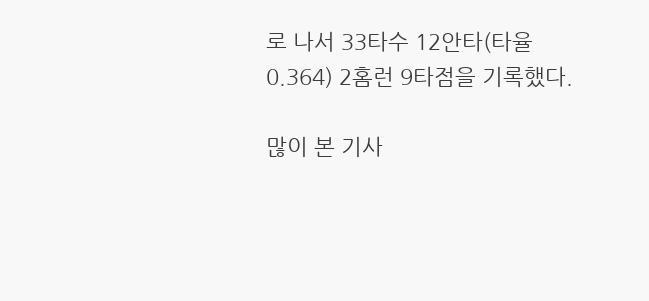로 나서 33타수 12안타(타율 0.364) 2홈런 9타점을 기록했다.

많이 본 기사